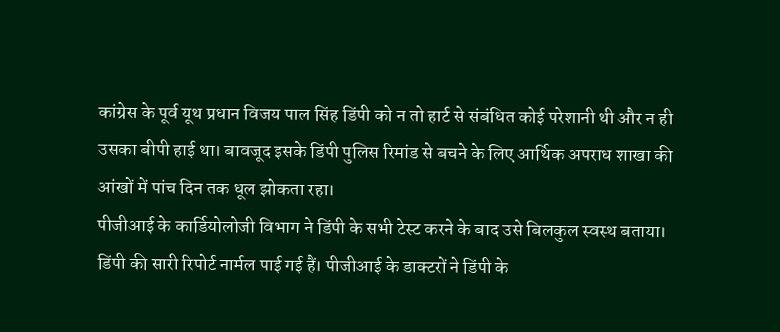कांग्रेस के पूर्व यूथ प्रधान विजय पाल सिंह डिंपी को न तो हार्ट से संबंधित कोई परेशानी थी और न ही उसका बीपी हाई था। बावजूद इसके डिंपी पुलिस रिमांड से बचने के लिए आर्थिक अपराध शाखा की आंखों में पांच दिन तक धूल झोकता रहा।
पीजीआई के कार्डियोलोजी विभाग ने डिंपी के सभी टेस्ट करने के बाद उसे बिलकुल स्वस्थ बताया। डिंपी की सारी रिपोर्ट नार्मल पाई गई हैं। पीजीआई के डाक्टरों ने डिंपी के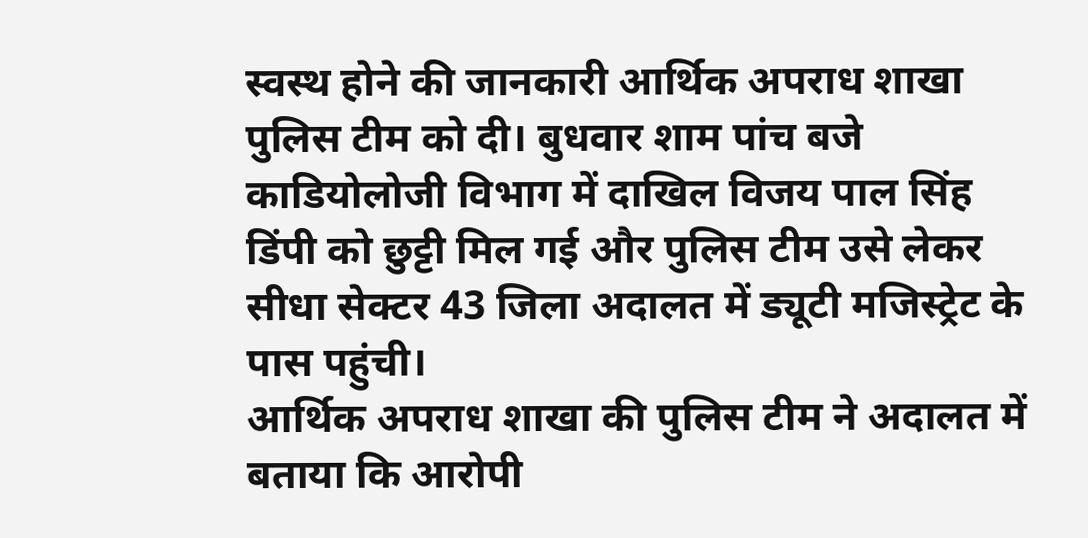स्वस्थ होने की जानकारी आर्थिक अपराध शाखा पुलिस टीम को दी। बुधवार शाम पांच बजे काडियोलोजी विभाग में दाखिल विजय पाल सिंह डिंपी को छुट्टी मिल गई और पुलिस टीम उसे लेकर सीधा सेक्टर 43 जिला अदालत में ड्यूटी मजिस्ट्रेट के पास पहुंची।
आर्थिक अपराध शाखा की पुलिस टीम ने अदालत में बताया कि आरोपी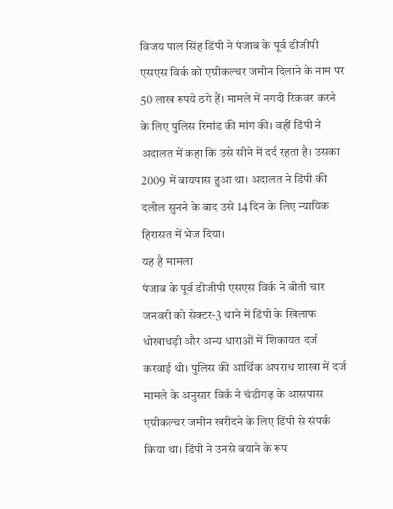विजय पाल सिंह डिंपी ने पंजाब के पूर्व डीजीपी एसएस विर्क को एग्रीकल्चर जमीन दिलाने के नाम पर 50 लाख रुपये ठगे हैं। मामले में नगदी रिकवर करने के लिए पुलिस रिमांड की मांग की। वहीं डिंपी ने अदालत में कहा कि उसे सीने में दर्द रहता है। उसका 2009 में बायपास हुआ था। अदालत ने डिंपी की दलील सुनने के बाद उसे 14 दिन के लिए न्यायिक हिरासत में भेज दिया।
यह है मामला
पंजाब के पूर्व डीजीपी एसएस विर्क ने बीती चार जनवरी को सेक्टर-3 थाने में डिंपी के खिलाफ धोखाधड़ी और अन्य धाराओं में शिकायत दर्ज करवाई थी। पुलिस की आर्थिक अपराध शाखा में दर्ज मामले के अनुसार विर्क ने चंडीगढ़ के आसपास एग्रीकल्चर जमीन खरीदने के लिए डिंपी से संपर्क किया था। डिंपी ने उनसे बयाने के रूप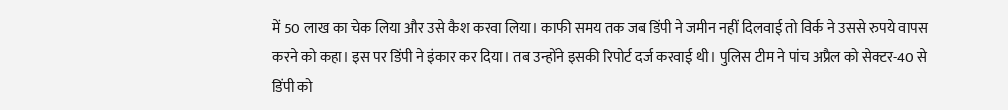में 50 लाख का चेक लिया और उसे कैश करवा लिया। काफी समय तक जब डिंपी ने जमीन नहीं दिलवाई तो विर्क ने उससे रुपये वापस करने को कहा। इस पर डिंपी ने इंकार कर दिया। तब उन्होंने इसकी रिपोर्ट दर्ज करवाई थी। पुलिस टीम ने पांच अप्रैल को सेक्टर-40 से डिंपी को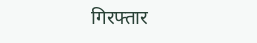गिरफ्तार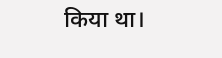किया था।